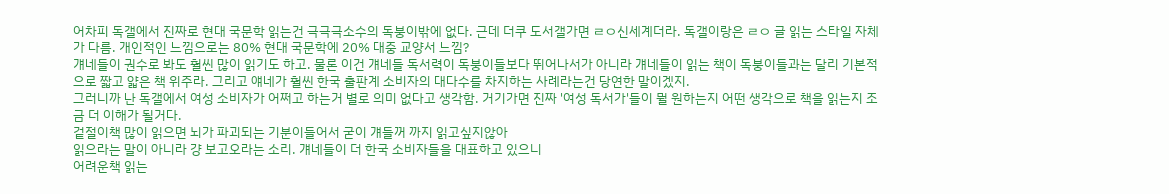어차피 독갤에서 진짜로 현대 국문학 읽는건 극극극소수의 독붕이밖에 없다. 근데 더쿠 도서갤가면 ㄹㅇ신세계더라. 독갤이랑은 ㄹㅇ 글 읽는 스타일 자체가 다름. 개인적인 느낌으로는 80% 현대 국문학에 20% 대중 교양서 느낌?
걔네들이 권수로 봐도 훨씬 많이 읽기도 하고. 물론 이건 걔네들 독서력이 독붕이들보다 뛰어나서가 아니라 걔네들이 읽는 책이 독붕이들과는 달리 기본적으로 짧고 얇은 책 위주라. 그리고 얘네가 훨씬 한국 출판계 소비자의 대다수를 차지하는 사례라는건 당연한 말이겠지.
그러니까 난 독갤에서 여성 소비자가 어쩌고 하는거 별로 의미 없다고 생각함. 거기가면 진짜 '여성 독서가'들이 뭘 원하는지 어떤 생각으로 책을 읽는지 조금 더 이해가 될거다.
겉절이책 많이 읽으면 뇌가 파괴되는 기분이들어서 굳이 걔들꺼 까지 읽고싶지않아
읽으라는 말이 아니라 걍 보고오라는 소리. 걔네들이 더 한국 소비자들을 대표하고 있으니
어려운책 읽는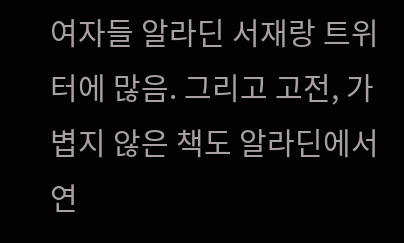여자들 알라딘 서재랑 트위터에 많음. 그리고 고전, 가볍지 않은 책도 알라딘에서 연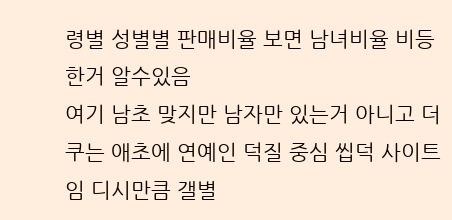령별 성별별 판매비율 보면 남녀비율 비등한거 알수있음
여기 남초 맞지만 남자만 있는거 아니고 더쿠는 애초에 연예인 덕질 중심 씹덕 사이트임 디시만큼 갤별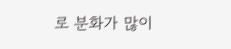로 분화가 많이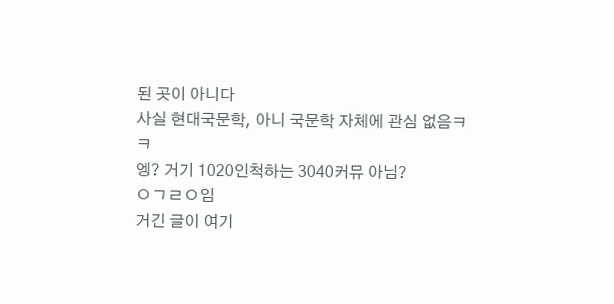된 곳이 아니다
사실 현대국문학, 아니 국문학 자체에 관심 없음ㅋㅋ
엥? 거기 1020인척하는 3040커뮤 아님?
ㅇㄱㄹㅇ임
거긴 글이 여기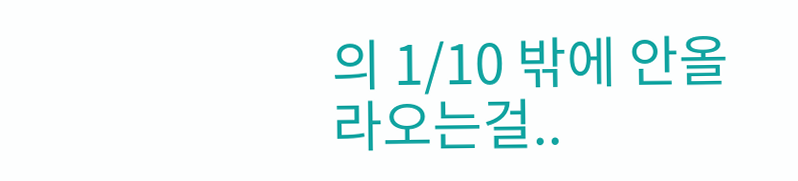의 1/10 밖에 안올라오는걸..